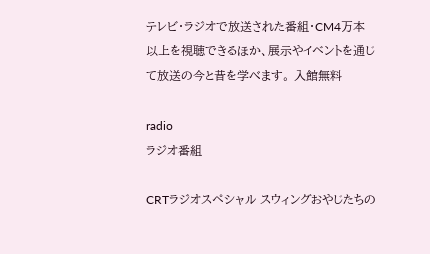テレビ・ラジオで放送された番組・CM4万本以上を視聴できるほか、展示やイベントを通じて放送の今と昔を学べます。 入館無料

radio
ラジオ番組

CRTラジオスペシャル スウィングおやじたちの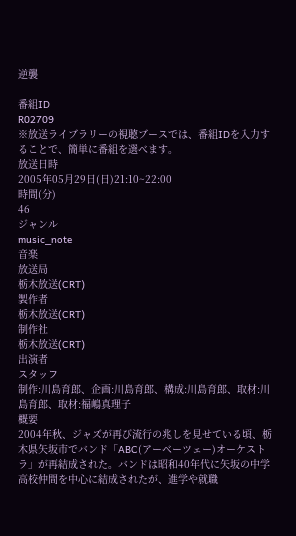逆襲

番組ID
R02709
※放送ライブラリーの視聴ブースでは、番組IDを入力することで、簡単に番組を選べます。
放送日時
2005年05月29日(日)21:10~22:00
時間(分)
46
ジャンル
music_note
音楽
放送局
栃木放送(CRT)
製作者
栃木放送(CRT)
制作社
栃木放送(CRT)
出演者
スタッフ
制作:川島育郎、企画:川島育郎、構成:川島育郎、取材:川島育郎、取材:福嶋真理子
概要
2004年秋、ジャズが再び流行の兆しを見せている頃、栃木県矢坂市でバンド「ABC(アーベーツェー)オーケストラ」が再結成された。バンドは昭和40年代に矢坂の中学高校仲間を中心に結成されたが、進学や就職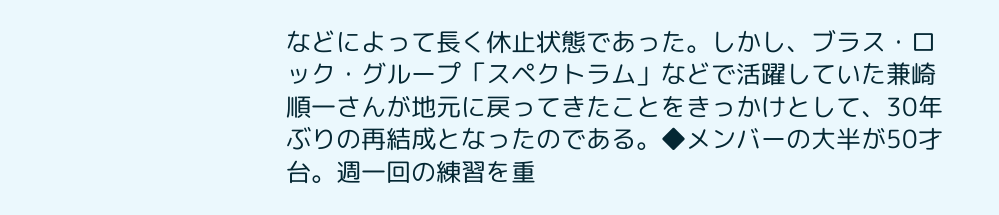などによって長く休止状態であった。しかし、ブラス・ロック・グループ「スペクトラム」などで活躍していた兼崎順一さんが地元に戻ってきたことをきっかけとして、30年ぶりの再結成となったのである。◆メンバーの大半が50才台。週一回の練習を重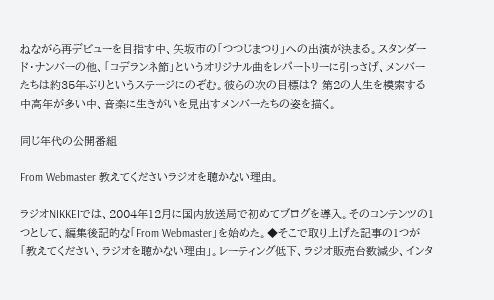ねながら再デビューを目指す中、矢坂市の「つつじまつり」への出演が決まる。スタンダード・ナンバーの他、「コデランネ節」というオリジナル曲をレパートリーに引っさげ、メンバーたちは約35年ぶりというステージにのぞむ。彼らの次の目標は? 第2の人生を模索する中高年が多い中、音楽に生きがいを見出すメンバーたちの姿を描く。

同じ年代の公開番組

From Webmaster 教えてくださいラジオを聴かない理由。

ラジオNIKKEIでは、2004年12月に国内放送局で初めてブログを導入。そのコンテンツの1つとして、編集後記的な「From Webmaster」を始めた。◆そこで取り上げた記事の1つが「教えてください、ラジオを聴かない理由」。レーティング低下、ラジオ販売台数減少、インタ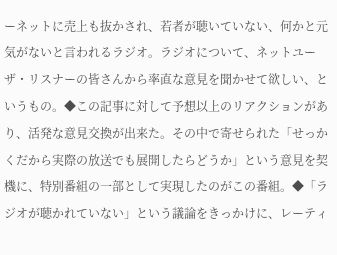ーネットに売上も抜かされ、若者が聴いていない、何かと元気がないと言われるラジオ。ラジオについて、ネットユーザ・リスナーの皆さんから率直な意見を聞かせて欲しい、というもの。◆この記事に対して予想以上のリアクションがあり、活発な意見交換が出来た。その中で寄せられた「せっかくだから実際の放送でも展開したらどうか」という意見を契機に、特別番組の一部として実現したのがこの番組。◆「ラジオが聴かれていない」という議論をきっかけに、レーティ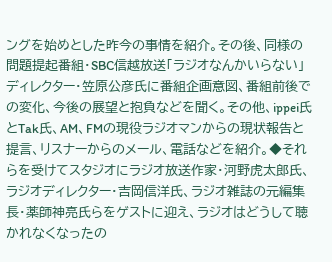ングを始めとした昨今の事情を紹介。その後、同様の問題提起番組・SBC信越放送「ラジオなんかいらない」ディレクター・笠原公彦氏に番組企画意図、番組前後での変化、今後の展望と抱負などを聞く。その他、ippei氏とTak氏、AM、FMの現役ラジオマンからの現状報告と提言、リスナーからのメール、電話などを紹介。◆それらを受けてスタジオにラジオ放送作家・河野虎太郎氏、ラジオディレクター・吉岡信洋氏、ラジオ雑誌の元編集長・薬師神亮氏らをゲストに迎え、ラジオはどうして聴かれなくなったの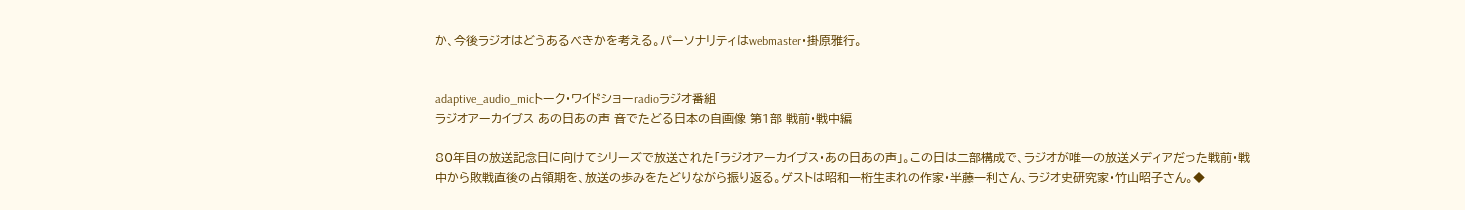か、今後ラジオはどうあるべきかを考える。パーソナリティはwebmaster・掛原雅行。


adaptive_audio_micトーク・ワイドショーradioラジオ番組
ラジオアーカイブス あの日あの声 音でたどる日本の自画像 第1部 戦前・戦中編

80年目の放送記念日に向けてシリーズで放送された「ラジオアーカイブス・あの日あの声」。この日は二部構成で、ラジオが唯一の放送メディアだった戦前・戦中から敗戦直後の占領期を、放送の歩みをたどりながら振り返る。ゲストは昭和一桁生まれの作家・半藤一利さん、ラジオ史研究家・竹山昭子さん。◆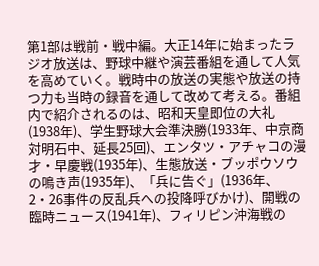第1部は戦前・戦中編。大正14年に始まったラジオ放送は、野球中継や演芸番組を通して人気を高めていく。戦時中の放送の実態や放送の持つ力も当時の録音を通して改めて考える。番組内で紹介されるのは、昭和天皇即位の大礼(1938年)、学生野球大会準決勝(1933年、中京商対明石中、延長25回)、エンタツ・アチャコの漫才・早慶戦(1935年)、生態放送・ブッポウソウの鳴き声(1935年)、「兵に告ぐ」(1936年、2・26事件の反乱兵への投降呼びかけ)、開戦の臨時ニュース(1941年)、フィリピン沖海戦の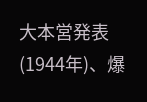大本営発表(1944年)、爆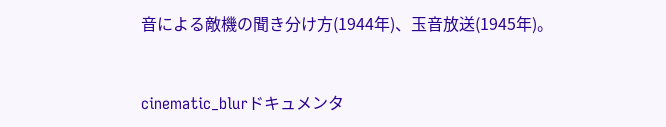音による敵機の聞き分け方(1944年)、玉音放送(1945年)。


cinematic_blurドキュメンタ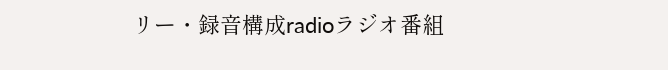リー・録音構成radioラジオ番組